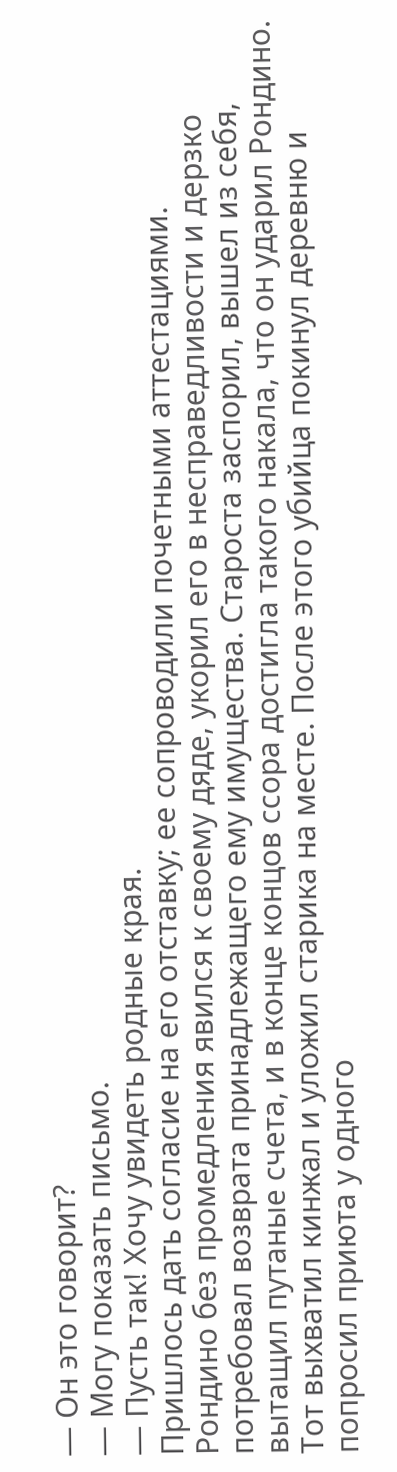— Он это говорит?
— Могу показать письмо.
— Пусть так! Хочу увидеть родные края.
Пришлось дать согласие на его отставку; ее сопроводили почетными аттестациями.
Рондино без промедления явился к своему дяде, укорил его в несправедливости и дерзко потребовал возврата принадлежащего ему имущества. Староста заспорил, вышел из себя, вытащил путаные счета, и в конце концов ссора достигла такого накала, что он ударил Рондино. Тот выхватил кинжал и уложил старика на месте. После этого убийца покинул деревню и попросил приюта у одного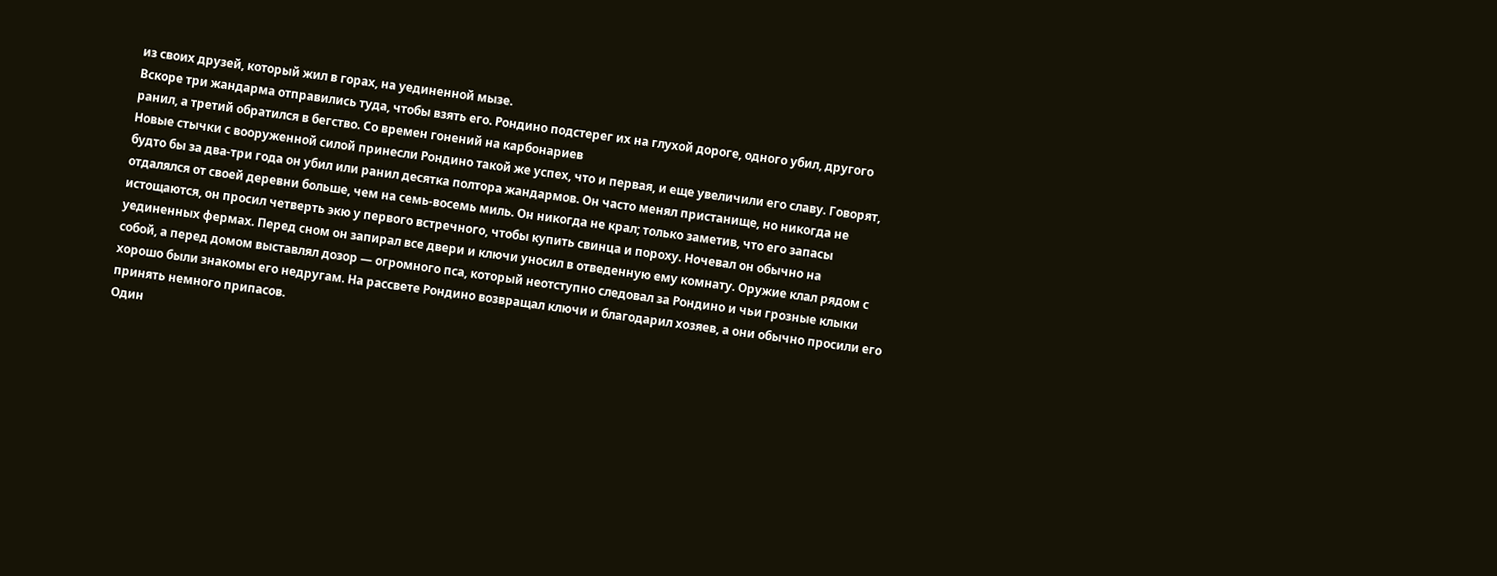из своих друзей, который жил в горах, на уединенной мызе.
Вскоре три жандарма отправились туда, чтобы взять его. Рондино подстерег их на глухой дороге, одного убил, другого ранил, а третий обратился в бегство. Со времен гонений на карбонариев
Новые стычки с вооруженной силой принесли Рондино такой же успех, что и первая, и еще увеличили его славу. Говорят, будто бы за два-три года он убил или ранил десятка полтора жандармов. Он часто менял пристанище, но никогда не отдалялся от своей деревни больше, чем на семь-восемь миль. Он никогда не крал; только заметив, что его запасы истощаются, он просил четверть экю у первого встречного, чтобы купить свинца и пороху. Ночевал он обычно на уединенных фермах. Перед сном он запирал все двери и ключи уносил в отведенную ему комнату. Оружие клал рядом с собой, а перед домом выставлял дозор — огромного пса, который неотступно следовал за Рондино и чьи грозные клыки хорошо были знакомы его недругам. На рассвете Рондино возвращал ключи и благодарил хозяев, а они обычно просили его принять немного припасов.
Один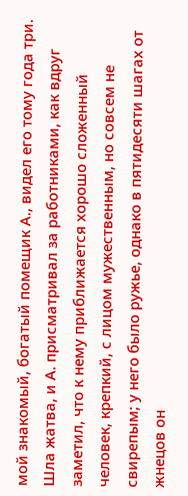мой знакомый, богатый помещик А., видел его тому года три. Шла жатва, и А. присматривал за работниками, как вдруг заметил, что к нему приближается хорошо сложенный человек, крепкий, с лицом мужественным, но совсем не свирепым; у него было ружье, однако в пятидесяти шагах от жнецов он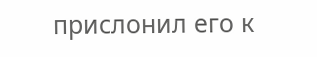прислонил его к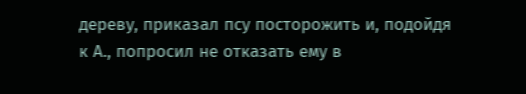дереву, приказал псу посторожить и, подойдя к А., попросил не отказать ему в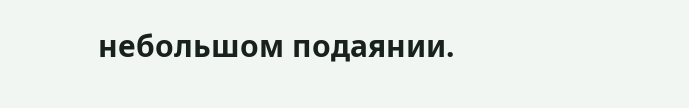небольшом подаянии.